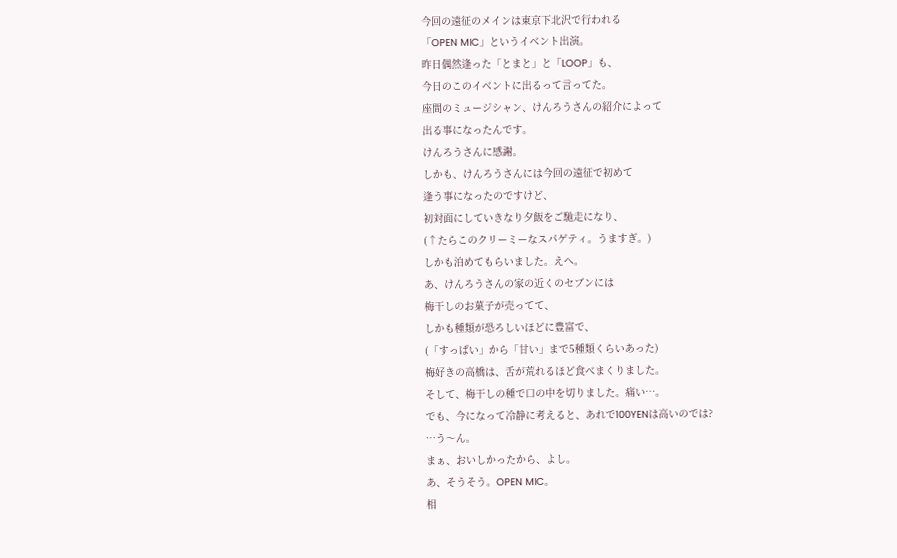今回の遠征のメインは東京下北沢で行われる
「OPEN MIC」というイベント出演。
昨日偶然逢った「とまと」と「LOOP」も、
今日のこのイベントに出るって言ってた。
座間のミュージシャン、けんろうさんの紹介によって
出る事になったんです。
けんろうさんに感謝。
しかも、けんろうさんには今回の遠征で初めて
逢う事になったのですけど、
初対面にしていきなり夕飯をご馳走になり、
(↑たらこのクリーミーなスパゲティ。うますぎ。)
しかも泊めてもらいました。えへ。
あ、けんろうさんの家の近くのセブンには
梅干しのお菓子が売ってて、
しかも種類が恐ろしいほどに豊富で、
(「すっぱい」から「甘い」まで5種類くらいあった)
梅好きの高橋は、舌が荒れるほど食べまくりました。
そして、梅干しの種で口の中を切りました。痛い…。
でも、今になって冷静に考えると、あれで100YENは高いのでは?
…う〜ん。
まぁ、おいしかったから、よし。
あ、そうそう。OPEN MIC。
相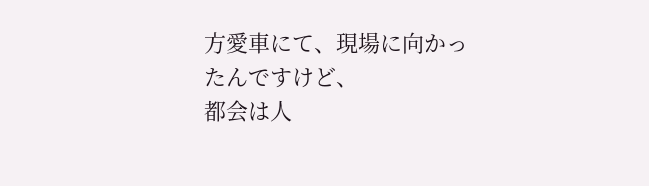方愛車にて、現場に向かったんですけど、
都会は人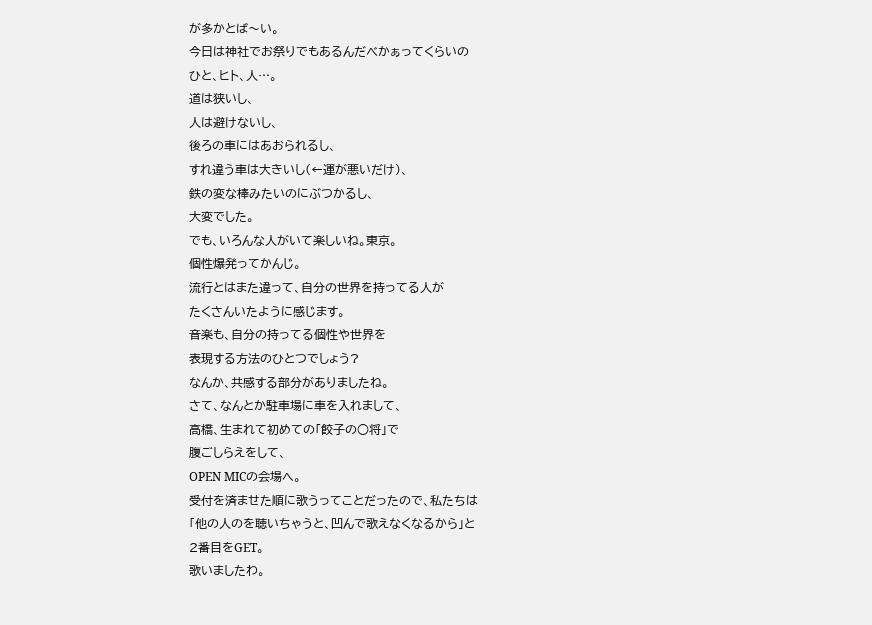が多かとば〜い。
今日は神社でお祭りでもあるんだべかぁってくらいの
ひと、ヒト、人…。
道は狭いし、
人は避けないし、
後ろの車にはあおられるし、
すれ違う車は大きいし(←運が悪いだけ)、
鉄の変な棒みたいのにぶつかるし、
大変でした。
でも、いろんな人がいて楽しいね。東京。
個性爆発ってかんじ。
流行とはまた違って、自分の世界を持ってる人が
たくさんいたように感じます。
音楽も、自分の持ってる個性や世界を
表現する方法のひとつでしょう?
なんか、共感する部分がありましたね。
さて、なんとか駐車場に車を入れまして、
高橋、生まれて初めての「餃子の○将」で
腹ごしらえをして、
OPEN MICの会場へ。
受付を済ませた順に歌うってことだったので、私たちは
「他の人のを聴いちゃうと、凹んで歌えなくなるから」と
2番目をGET。
歌いましたわ。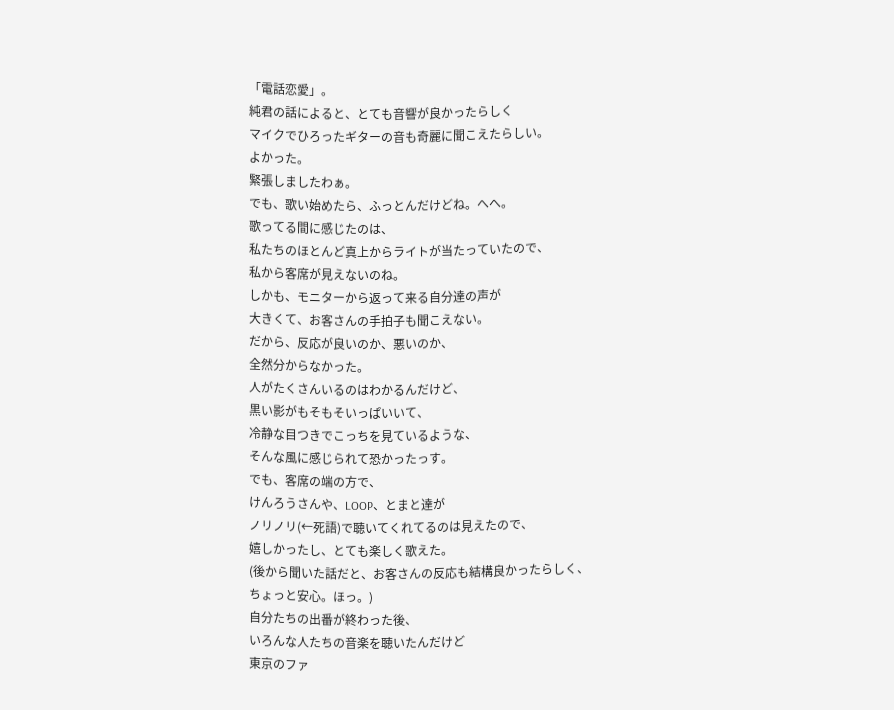「電話恋愛」。
純君の話によると、とても音響が良かったらしく
マイクでひろったギターの音も奇麗に聞こえたらしい。
よかった。
緊張しましたわぁ。
でも、歌い始めたら、ふっとんだけどね。へへ。
歌ってる間に感じたのは、
私たちのほとんど真上からライトが当たっていたので、
私から客席が見えないのね。
しかも、モニターから返って来る自分達の声が
大きくて、お客さんの手拍子も聞こえない。
だから、反応が良いのか、悪いのか、
全然分からなかった。
人がたくさんいるのはわかるんだけど、
黒い影がもそもそいっぱいいて、
冷静な目つきでこっちを見ているような、
そんな風に感じられて恐かったっす。
でも、客席の端の方で、
けんろうさんや、LOOP、とまと達が
ノリノリ(←死語)で聴いてくれてるのは見えたので、
嬉しかったし、とても楽しく歌えた。
(後から聞いた話だと、お客さんの反応も結構良かったらしく、
ちょっと安心。ほっ。)
自分たちの出番が終わった後、
いろんな人たちの音楽を聴いたんだけど
東京のファ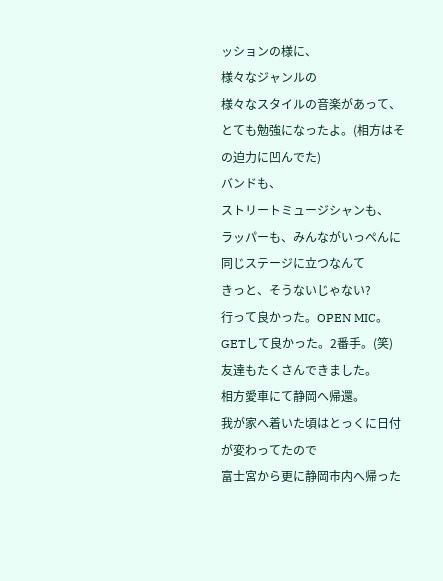ッションの様に、
様々なジャンルの
様々なスタイルの音楽があって、
とても勉強になったよ。(相方はその迫力に凹んでた)
バンドも、
ストリートミュージシャンも、
ラッパーも、みんながいっぺんに同じステージに立つなんて
きっと、そうないじゃない?
行って良かった。OPEN MIC。
GETして良かった。2番手。(笑)
友達もたくさんできました。
相方愛車にて静岡へ帰還。
我が家へ着いた頃はとっくに日付が変わってたので
富士宮から更に静岡市内へ帰った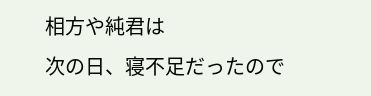相方や純君は
次の日、寝不足だったので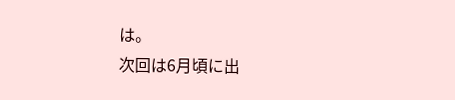は。
次回は6月頃に出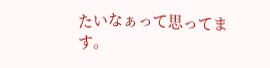たいなぁって思ってます。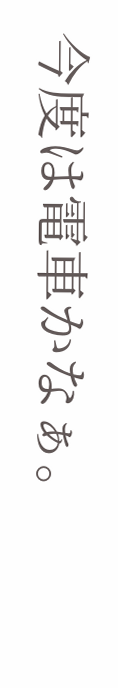今度は電車かなぁ。